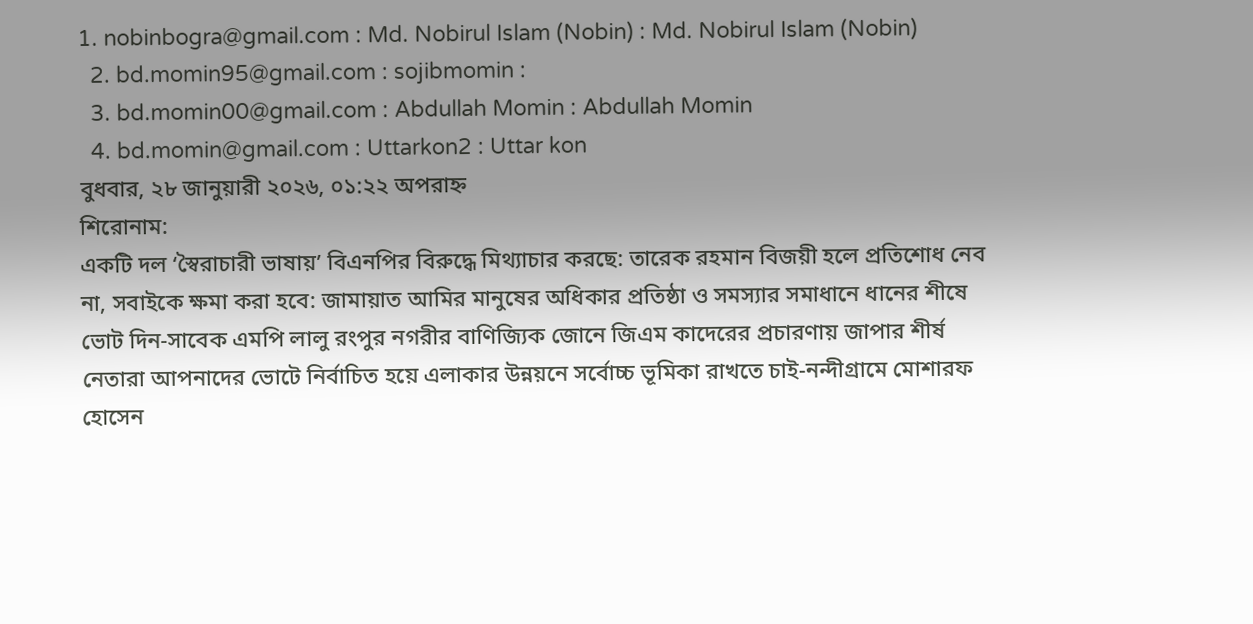1. nobinbogra@gmail.com : Md. Nobirul Islam (Nobin) : Md. Nobirul Islam (Nobin)
  2. bd.momin95@gmail.com : sojibmomin :
  3. bd.momin00@gmail.com : Abdullah Momin : Abdullah Momin
  4. bd.momin@gmail.com : Uttarkon2 : Uttar kon
বুধবার, ২৮ জানুয়ারী ২০২৬, ০১:২২ অপরাহ্ন
শিরোনাম:
একটি দল ‘স্বৈরাচারী ভাষায়’ বিএনপির বিরুদ্ধে মিথ্যাচার করছে: তারেক রহমান বিজয়ী হলে প্রতিশোধ নেব না, সবাইকে ক্ষমা করা হবে: জামায়াত আমির মানুষের অধিকার প্রতিষ্ঠা ও সমস্যার সমাধানে ধানের শীষে ভোট দিন-সাবেক এমপি লালু রংপুর নগরীর বাণিজ্যিক জোনে জিএম কাদেরের প্রচারণায় জাপার শীর্ষ নেতারা আপনাদের ভোটে নির্বাচিত হয়ে এলাকার উন্নয়নে সর্বোচ্চ ভূমিকা রাখতে চাই-নন্দীগ্রামে মোশারফ হোসেন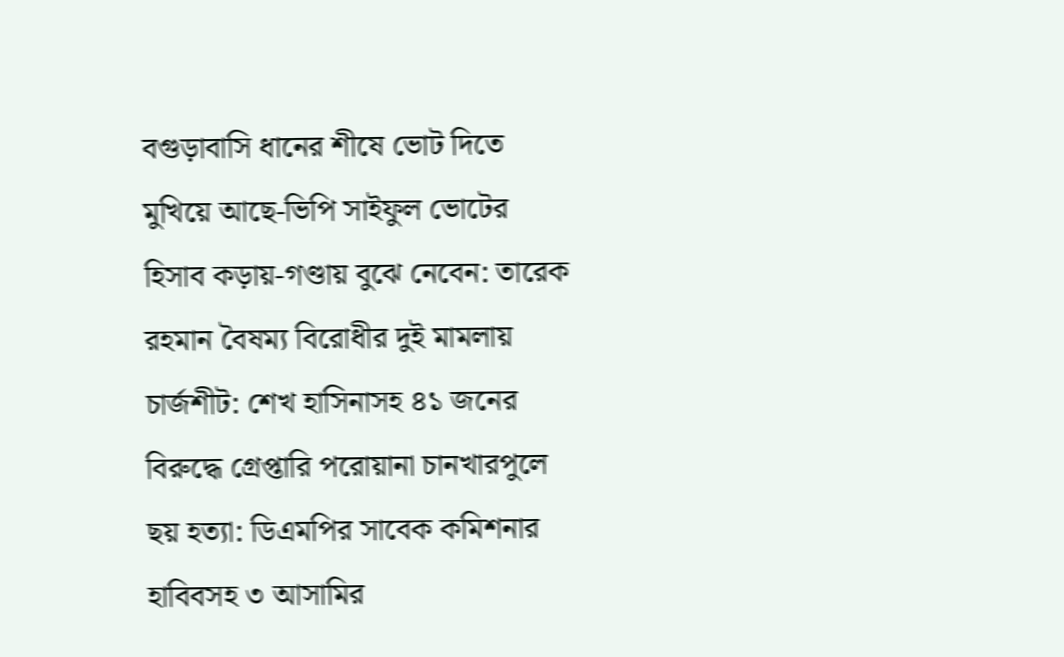বগুড়াবাসি ধানের শীষে ভোট দিতে মুখিয়ে আছে-ভিপি সাইফুল ভোটের হিসাব কড়ায়-গণ্ডায় বুঝে নেবেন: তারেক রহমান বৈষম্য বিরোধীর দুই মামলায় চার্জশীট: শেখ হাসিনাসহ ৪১ জনের বিরুদ্ধে গ্রেপ্তারি পরোয়ানা চানখারপুলে ছয় হত্যা: ডিএমপির সাবেক কমিশনার হাবিবসহ ৩ আসামির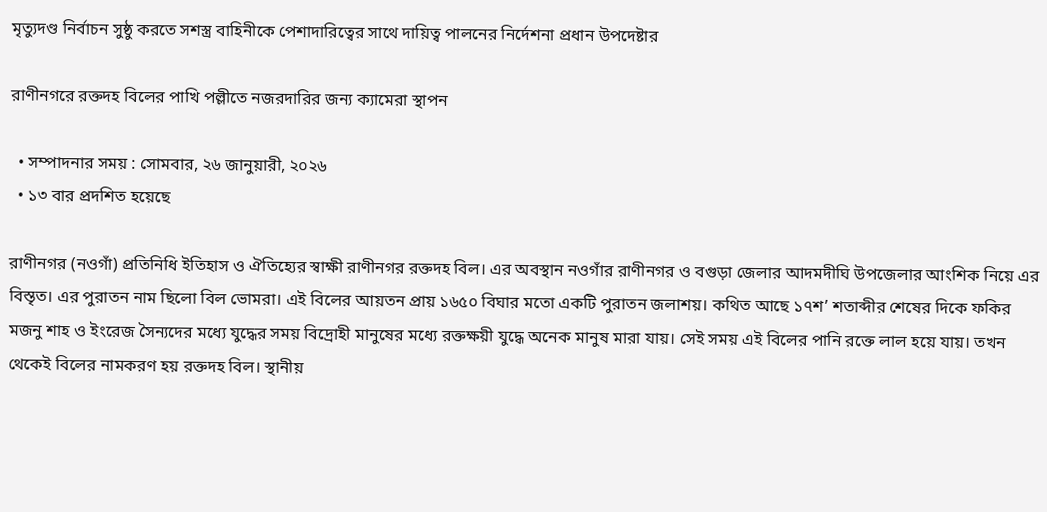মৃত্যুদণ্ড নির্বাচন সুষ্ঠু করতে সশস্ত্র বাহিনীকে পেশাদারিত্বের সাথে দায়িত্ব পালনের নির্দেশনা প্রধান উপদেষ্টার

রাণীনগরে রক্তদহ বিলের পাখি পল্লীতে নজরদারির জন্য ক্যামেরা স্থাপন

  • সম্পাদনার সময় : সোমবার, ২৬ জানুয়ারী, ২০২৬
  • ১৩ বার প্রদশিত হয়েছে

রাণীনগর (নওগাঁ) প্রতিনিধি ইতিহাস ও ঐতিহ্যের স্বাক্ষী রাণীনগর রক্তদহ বিল। এর অবস্থান নওগাঁর রাণীনগর ও বগুড়া জেলার আদমদীঘি উপজেলার আংশিক নিয়ে এর বিস্তৃত। এর পুরাতন নাম ছিলো বিল ভোমরা। এই বিলের আয়তন প্রায় ১৬৫০ বিঘার মতো একটি পুরাতন জলাশয়। কথিত আছে ১৭শ’ শতাব্দীর শেষের দিকে ফকির মজনু শাহ ও ইংরেজ সৈন্যদের মধ্যে যুদ্ধের সময় বিদ্রোহী মানুষের মধ্যে রক্তক্ষয়ী যুদ্ধে অনেক মানুষ মারা যায়। সেই সময় এই বিলের পানি রক্তে লাল হয়ে যায়। তখন থেকেই বিলের নামকরণ হয় রক্তদহ বিল। স্থানীয়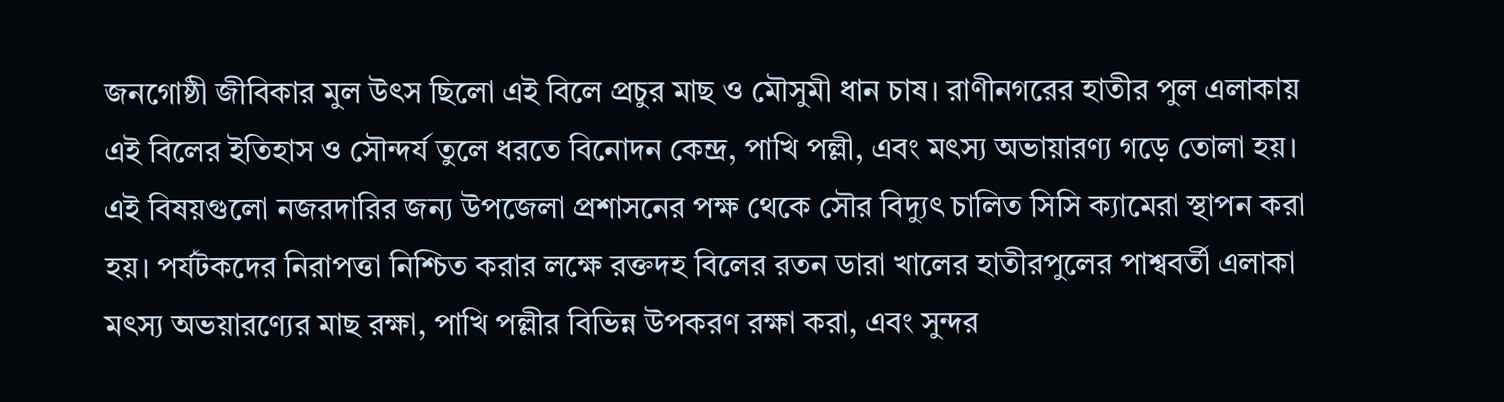জনগোষ্ঠী জীবিকার মুল উৎস ছিলো এই বিলে প্রচুর মাছ ও মৌসুমী ধান চাষ। রাণীনগরের হাতীর পুল এলাকায় এই বিলের ইতিহাস ও সৌন্দর্য তুলে ধরতে বিনোদন কেন্দ্র, পাখি পল্লী, এবং মৎস্য অভায়ারণ্য গড়ে তোলা হয়। এই বিষয়গুলো নজরদারির জন্য উপজেলা প্রশাসনের পক্ষ থেকে সৌর বিদ্যুৎ চালিত সিসি ক্যামেরা স্থাপন করা হয়। পর্যটকদের নিরাপত্তা নিশ্চিত করার লক্ষে রক্তদহ বিলের রতন ডারা খালের হাতীরপুলের পাশ্ববর্তী এলাকা মৎস্য অভয়ারণ্যের মাছ রক্ষা, পাখি পল্লীর বিভিন্ন উপকরণ রক্ষা করা, এবং সুন্দর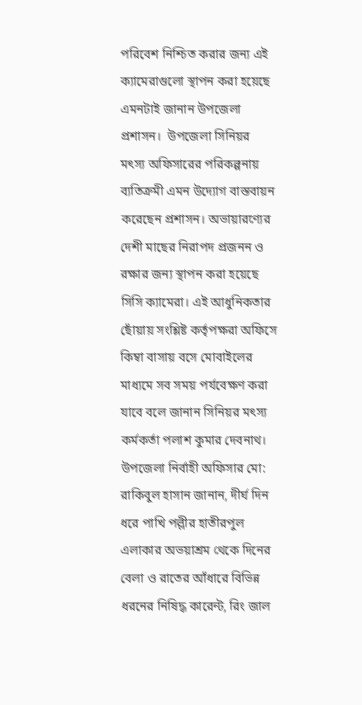পরিবেশ নিশ্চিত করার জন্য এই ক্যামেরাগুলো স্থাপন করা হয়েছে এমনটাই জানান উপজেলা প্রশাসন।  উপজেলা সিনিয়র মৎস্য অফিসারের পরিকল্পনায় ব্যতিক্রমী এমন উদ্যোগ বাস্তবায়ন করেছেন প্রশাসন। অভায়ারণ্যের দেশী মাছের নিরাপদ প্রজনন ও রক্ষার জন্য স্থাপন করা হয়েছে সিসি ক্যামেরা। এই আধুনিকতার ছোঁয়ায় সংশ্লিষ্ট কর্তৃপক্ষরা অফিসে কিম্বা বাসায় বসে মোবাইলের মাধ্যমে সব সময় পর্যবেক্ষণ করা যাবে বলে জানান সিনিয়র মৎস্য কর্মকর্তা পলাশ কুমার দেবনাথ।  উপজেলা নির্বাহী অফিসার মো: রাকিবুল হাসান জানান, দীর্ঘ দিন ধরে পাখি পল্লীর হাতীরপুল এলাকার অভয়াশ্রম থেকে দিনের বেলা ও রাতের আঁধারে বিভিন্ন ধরনের নিষিদ্ধ কারেন্ট, রিং জাল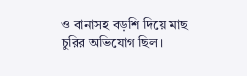ও বানাসহ বড়শি দিয়ে মাছ চুরির অভিযোগ ছিল।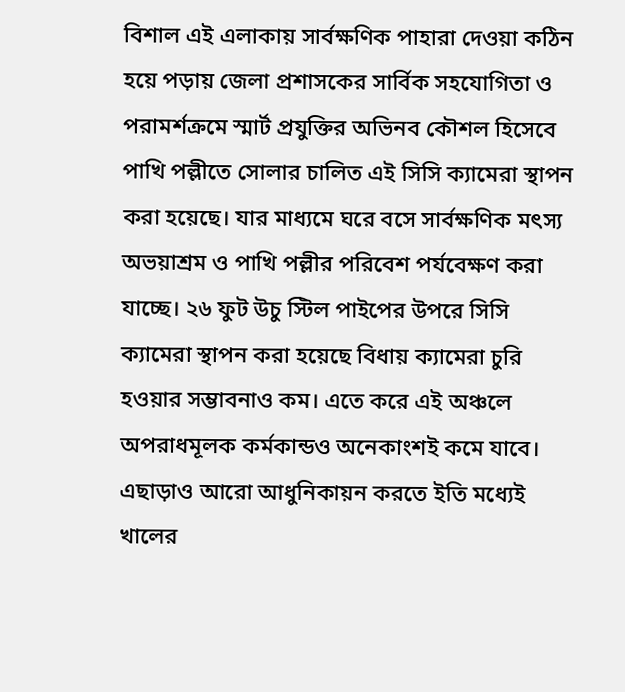বিশাল এই এলাকায় সার্বক্ষণিক পাহারা দেওয়া কঠিন হয়ে পড়ায় জেলা প্রশাসকের সার্বিক সহযোগিতা ও পরামর্শক্রমে স্মার্ট প্রযুক্তির অভিনব কৌশল হিসেবে পাখি পল্লীতে সোলার চালিত এই সিসি ক্যামেরা স্থাপন করা হয়েছে। যার মাধ্যমে ঘরে বসে সার্বক্ষণিক মৎস্য অভয়াশ্রম ও পাখি পল্লীর পরিবেশ পর্যবেক্ষণ করা যাচ্ছে। ২৬ ফুট উচু স্টিল পাইপের উপরে সিসি ক্যামেরা স্থাপন করা হয়েছে বিধায় ক্যামেরা চুরি হওয়ার সম্ভাবনাও কম। এতে করে এই অঞ্চলে অপরাধমূলক কর্মকান্ডও অনেকাংশই কমে যাবে। এছাড়াও আরো আধুনিকায়ন করতে ইতি মধ্যেই খালের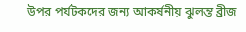উপর পর্যটকদের জন্য আকর্ষনীয় ঝুলন্ত ব্রীজ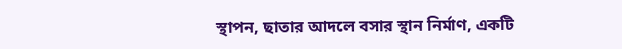স্থাপন, ছাতার আদলে বসার স্থান নির্মাণ, একটি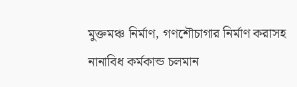মুক্তমঞ্চ নির্মাণ, গণশৌচাগার নির্মাণ করাসহ নানাবিধ কর্মকান্ড চলমান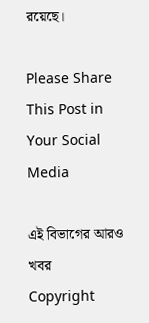রয়েছে।

Please Share This Post in Your Social Media

এই বিভাগের আরও খবর
Copyright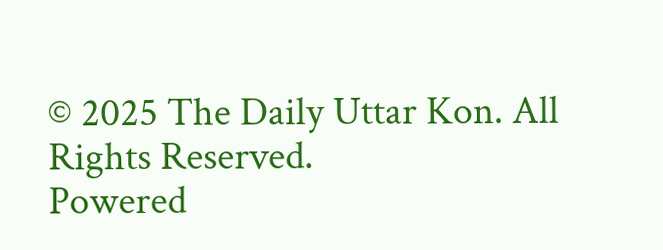© 2025 The Daily Uttar Kon. All Rights Reserved.
Powered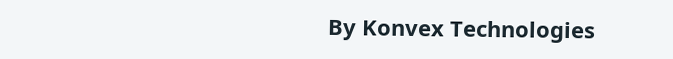By Konvex Technologies